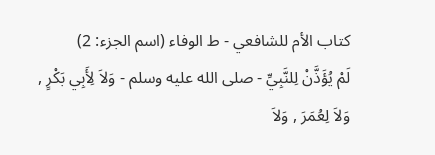كتاب الأم للشافعي - ط الوفاء (اسم الجزء: 2)
لَمْ يُؤَذَّنْ لِلنَّبِيِّ - صلى الله عليه وسلم - وَلاَ لِأَبِي بَكْرٍ , وَلاَ لِعُمَرَ , وَلاَ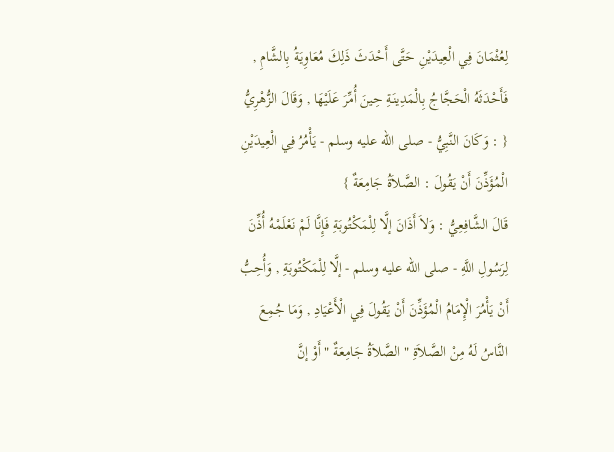لِعُثْمَانَ فِي الْعِيدَيْنِ حَتَّى أَحْدَثَ ذَلِكَ مُعَاوِيَةُ بِالشَّامِ , فَأَحْدَثَهُ الْحَجَّاجُ بِالْمَدِينَةِ حِينَ أُمِّرَ عَلَيْهَا , وَقَالَ الزُّهْرِيُّ { : وَكَانَ النَّبِيُّ - صلى الله عليه وسلم - يَأْمُرُ فِي الْعِيدَيْنِ الْمُؤَذِّنَ أَنْ يَقُولَ : الصَّلاَةُ جَامِعَةٌ }
قَالَ الشَّافِعِيُّ : وَلاَ أَذَانَ إلَّا لِلْمَكْتُوبَةِ فَإِنَّا لَمْ نَعْلَمْهُ أُذِّنَ لِرَسُولِ اللَّهِ - صلى الله عليه وسلم - إلَّا لِلْمَكْتُوبَةِ , وَأُحِبُّ أَنْ يَأْمُرَ الْإِمَامُ الْمُؤَذِّنَ أَنْ يَقُولَ فِي الْأَعْيَادِ , وَمَا جُمِعَ النَّاسُ لَهُ مِنْ الصَّلاَةِ " الصَّلاَةُ جَامِعَةٌ " أَوْ إنَّ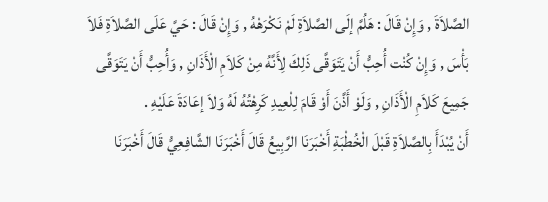الصَّلاَةَ , وَإِنْ قَالَ : هَلُمَّ إلَى الصَّلاَةِ لَمْ نَكْرَهْهُ , وَإِنْ قَالَ : حَيَّ عَلَى الصَّلاَةِ فَلاَ بَأْسَ , وَإِنْ كُنْت أُحِبُّ أَنْ يَتَوَقَّى ذَلِكَ لِأَنَّهُ مِنْ كَلاَمِ الْأَذَانِ , وَأُحِبُّ أَنْ يَتَوَقَّى جَمِيعَ كَلاَمِ الْأَذَانِ , وَلَوْ أَذَّنَ أَوْ قَامَ لِلْعِيدِ كَرِهْتُهُ لَهُ وَلاَ إعَادَةَ عَلَيْهِ .
أَنْ يُبْدَأَ بِالصَّلاَةِ قَبْلَ الْخُطْبَةِ أَخْبَرَنَا الرَّبِيعُ قَالَ أَخْبَرَنَا الشَّافِعِيُّ قَالَ أَخْبَرَنَا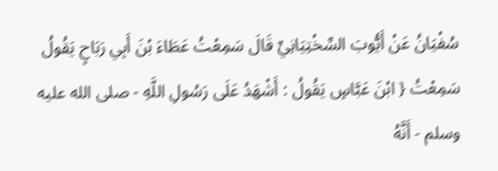سُفْيَانُ عَنْ أَيُّوبَ السِّخْتِيَانِيِّ قَالَ سَمِعْتُ عَطَاءَ بْنَ أَبِي رَبَاحٍ يَقُولُ سَمِعْتُ { ابْنَ عَبَّاسٍ يَقُولُ : أَشْهَدُ عَلَى رَسُولِ اللَّهِ - صلى الله عليه وسلم - أَنَّهُ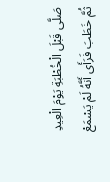صَلَّى قَبْلَ الْخُطْبَةِ يَوْمَ الْعِيدِ ثُمَّ خَطَبَ فَرَأَى أَنَّهُ لَمْ يَسْمَعْ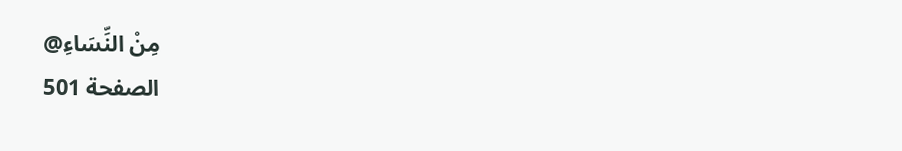مِنْ النِّسَاءِ@
الصفحة 501